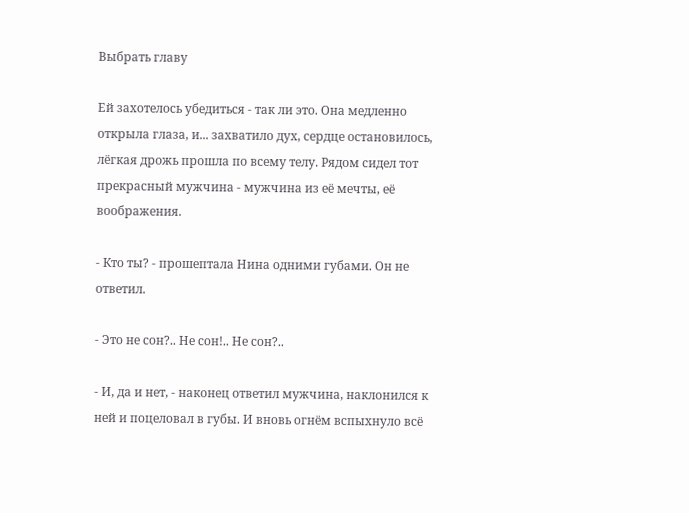Выбрать главу

Ей захотелось убедиться - так ли это. Она медленно открыла глаза, и... захватило дух, сердце остановилось, лёгкая дрожь прошла по всему телу. Рядом сидел тот прекрасный мужчина - мужчина из её мечты, её воображения.

- Кто ты? - прошептала Нина одними губами. Он не ответил.

- Это не сон?.. Не сон!.. Не сон?..

- И, да и нет, - наконец ответил мужчина, наклонился к ней и поцеловал в губы. И вновь огнём вспыхнуло всё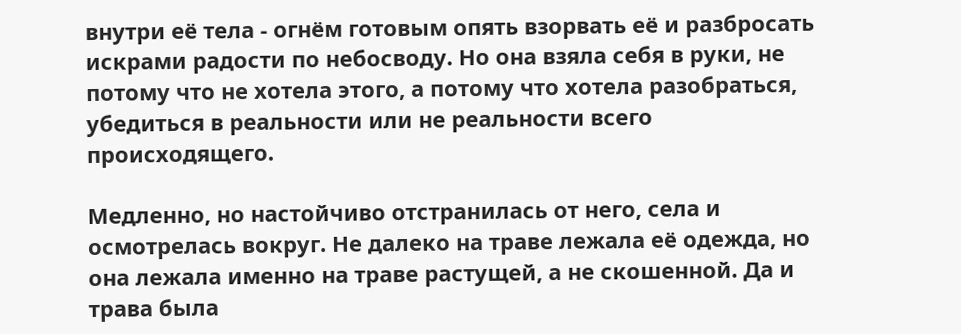внутри её тела - огнём готовым опять взорвать её и разбросать искрами радости по небосводу. Но она взяла себя в руки, не потому что не хотела этого, а потому что хотела разобраться, убедиться в реальности или не реальности всего происходящего.

Медленно, но настойчиво отстранилась от него, села и осмотрелась вокруг. Не далеко на траве лежала её одежда, но она лежала именно на траве растущей, а не скошенной. Да и трава была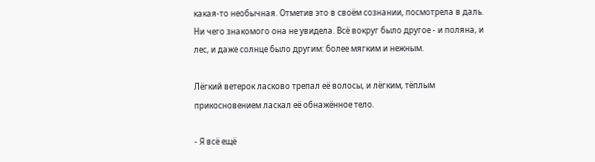какая-то необычная. Отметив это в своём сознании, посмотрела в даль. Ни чего знакомого она не увидела. Всё вокруг было другое - и поляна, и лес, и даже солнце было другим: более мягким и нежным.

Лёгкий ветерок ласково трепал её волосы, и лёгким, тёплым прикосновением ласкал её обнажённое тело.

- Я всё ещё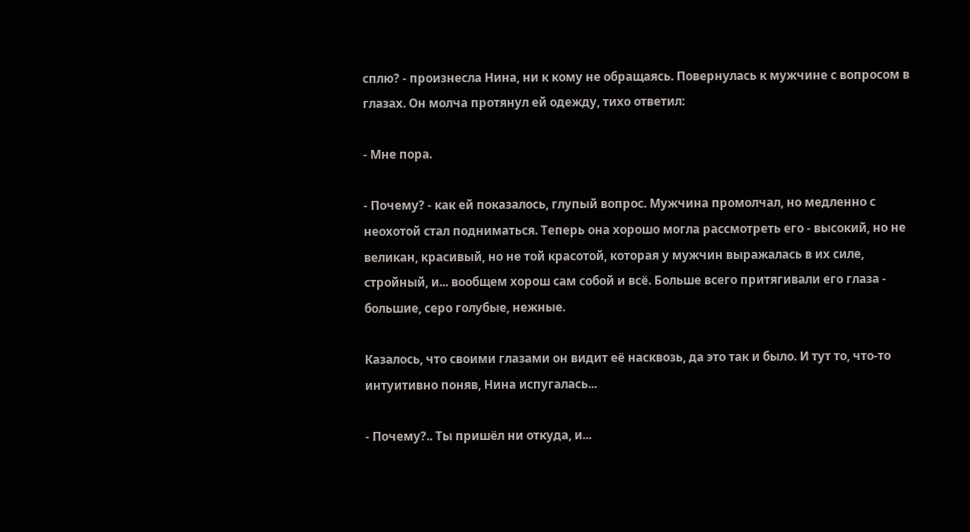сплю? - произнесла Нина, ни к кому не обращаясь. Повернулась к мужчине с вопросом в глазах. Он молча протянул ей одежду, тихо ответил:

- Мне пора.

- Почему? - как ей показалось, глупый вопрос. Мужчина промолчал, но медленно с неохотой стал подниматься. Теперь она хорошо могла рассмотреть его - высокий, но не великан, красивый, но не той красотой, которая у мужчин выражалась в их силе, стройный, и... вообщем хорош сам собой и всё. Больше всего притягивали его глаза - большие, серо голубые, нежные.

Казалось, что своими глазами он видит её насквозь, да это так и было. И тут то, что-то интуитивно поняв, Нина испугалась...

- Почему?.. Ты пришёл ни откуда, и...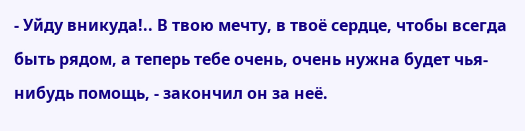- Уйду вникуда!.. В твою мечту, в твоё сердце, чтобы всегда быть рядом, а теперь тебе очень, очень нужна будет чья-нибудь помощь, - закончил он за неё.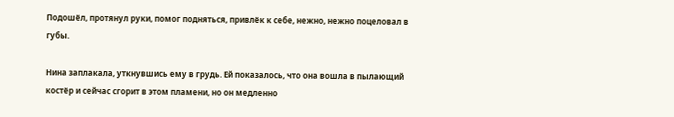Подошёл, протянул руки, помог подняться, привлёк к себе, нежно, нежно поцеловал в губы.

Нина заплакала, уткнувшись ему в грудь. Ей показалось, что она вошла в пылающий костёр и сейчас сгорит в этом пламени, но он медленно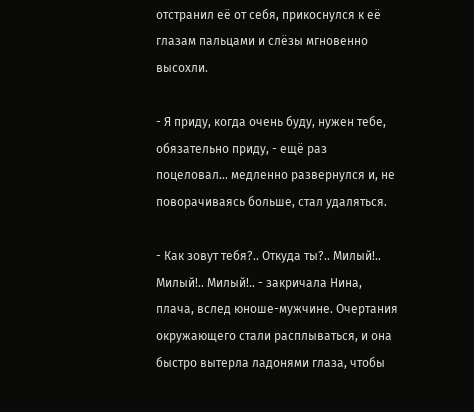отстранил её от себя, прикоснулся к её глазам пальцами и слёзы мгновенно высохли.

- Я приду, когда очень буду, нужен тебе, обязательно приду, - ещё раз поцеловал... медленно развернулся и, не поворачиваясь больше, стал удаляться.

- Как зовут тебя?.. Откуда ты?.. Милый!.. Милый!.. Милый!.. - закричала Нина, плача, вслед юноше-мужчине. Очертания окружающего стали расплываться, и она быстро вытерла ладонями глаза, чтобы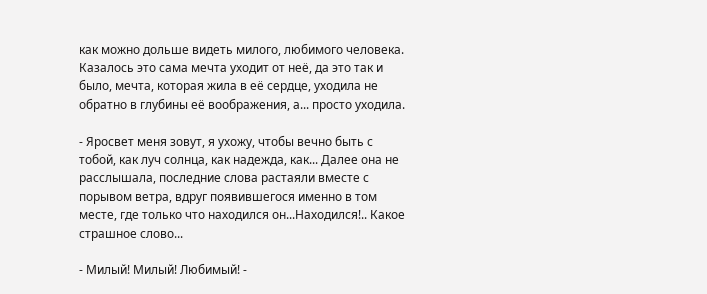как можно дольше видеть милого, любимого человека. Казалось это сама мечта уходит от неё, да это так и было, мечта, которая жила в её сердце, уходила не обратно в глубины её воображения, а... просто уходила.

- Яросвет меня зовут, я ухожу, чтобы вечно быть с тобой, как луч солнца, как надежда, как... Далее она не расслышала, последние слова растаяли вместе с порывом ветра, вдруг появившегося именно в том месте, где только что находился он...Находился!.. Какое страшное слово...

- Милый! Милый! Любимый! -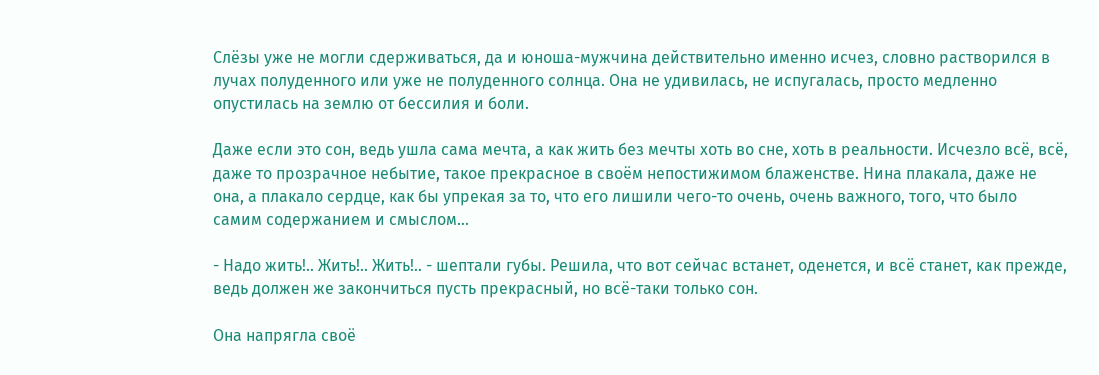Слёзы уже не могли сдерживаться, да и юноша-мужчина действительно именно исчез, словно растворился в лучах полуденного или уже не полуденного солнца. Она не удивилась, не испугалась, просто медленно опустилась на землю от бессилия и боли.

Даже если это сон, ведь ушла сама мечта, а как жить без мечты хоть во сне, хоть в реальности. Исчезло всё, всё, даже то прозрачное небытие, такое прекрасное в своём непостижимом блаженстве. Нина плакала, даже не она, а плакало сердце, как бы упрекая за то, что его лишили чего-то очень, очень важного, того, что было самим содержанием и смыслом...

- Надо жить!.. Жить!.. Жить!.. - шептали губы. Решила, что вот сейчас встанет, оденется, и всё станет, как прежде, ведь должен же закончиться пусть прекрасный, но всё-таки только сон.

Она напрягла своё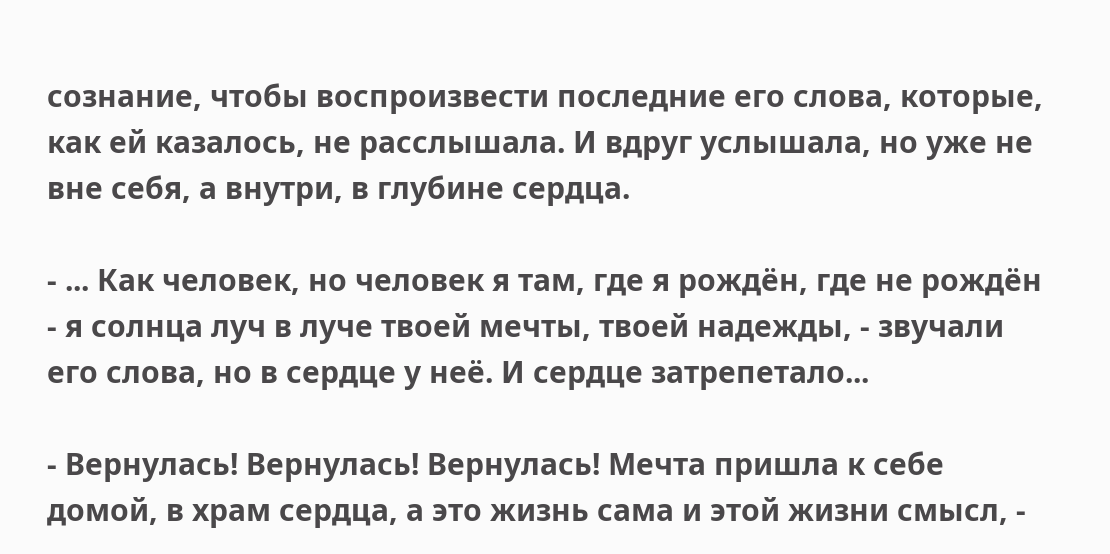сознание, чтобы воспроизвести последние его слова, которые, как ей казалось, не расслышала. И вдруг услышала, но уже не вне себя, а внутри, в глубине сердца.

- ... Как человек, но человек я там, где я рождён, где не рождён - я солнца луч в луче твоей мечты, твоей надежды, - звучали его слова, но в сердце у неё. И сердце затрепетало...

- Вернулась! Вернулась! Вернулась! Мечта пришла к себе домой, в храм сердца, а это жизнь сама и этой жизни смысл, -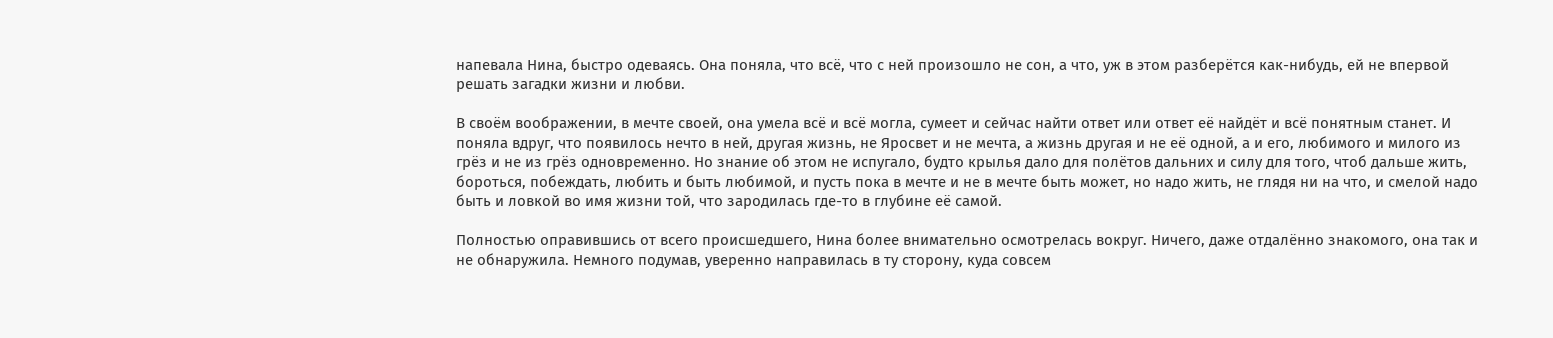напевала Нина, быстро одеваясь. Она поняла, что всё, что с ней произошло не сон, а что, уж в этом разберётся как-нибудь, ей не впервой решать загадки жизни и любви.

В своём воображении, в мечте своей, она умела всё и всё могла, сумеет и сейчас найти ответ или ответ её найдёт и всё понятным станет. И поняла вдруг, что появилось нечто в ней, другая жизнь, не Яросвет и не мечта, а жизнь другая и не её одной, а и его, любимого и милого из грёз и не из грёз одновременно. Но знание об этом не испугало, будто крылья дало для полётов дальних и силу для того, чтоб дальше жить, бороться, побеждать, любить и быть любимой, и пусть пока в мечте и не в мечте быть может, но надо жить, не глядя ни на что, и смелой надо быть и ловкой во имя жизни той, что зародилась где-то в глубине её самой.

Полностью оправившись от всего происшедшего, Нина более внимательно осмотрелась вокруг. Ничего, даже отдалённо знакомого, она так и не обнаружила. Немного подумав, уверенно направилась в ту сторону, куда совсем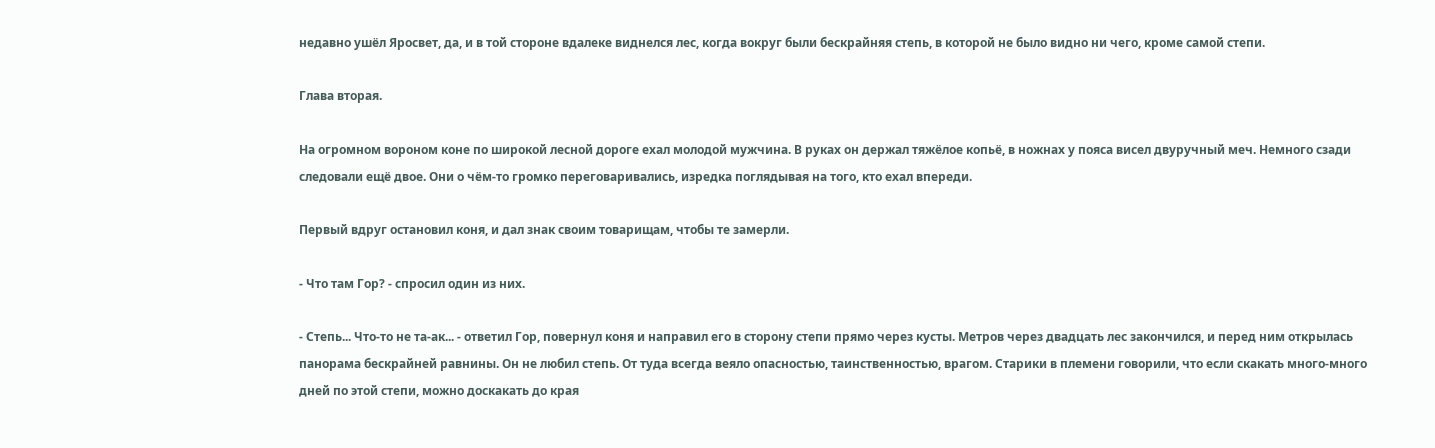недавно ушёл Яросвет, да, и в той стороне вдалеке виднелся лес, когда вокруг были бескрайняя степь, в которой не было видно ни чего, кроме самой степи.

Глава вторая.

На огромном вороном коне по широкой лесной дороге ехал молодой мужчина. В руках он держал тяжёлое копьё, в ножнах у пояса висел двуручный меч. Немного сзади следовали ещё двое. Они о чём-то громко переговаривались, изредка поглядывая на того, кто ехал впереди.

Первый вдруг остановил коня, и дал знак своим товарищам, чтобы те замерли.

- Что там Гор? - спросил один из них.

- Степь... Что-то не та-ак... - ответил Гор, повернул коня и направил его в сторону степи прямо через кусты. Метров через двадцать лес закончился, и перед ним открылась панорама бескрайней равнины. Он не любил степь. От туда всегда веяло опасностью, таинственностью, врагом. Старики в племени говорили, что если скакать много-много дней по этой степи, можно доскакать до края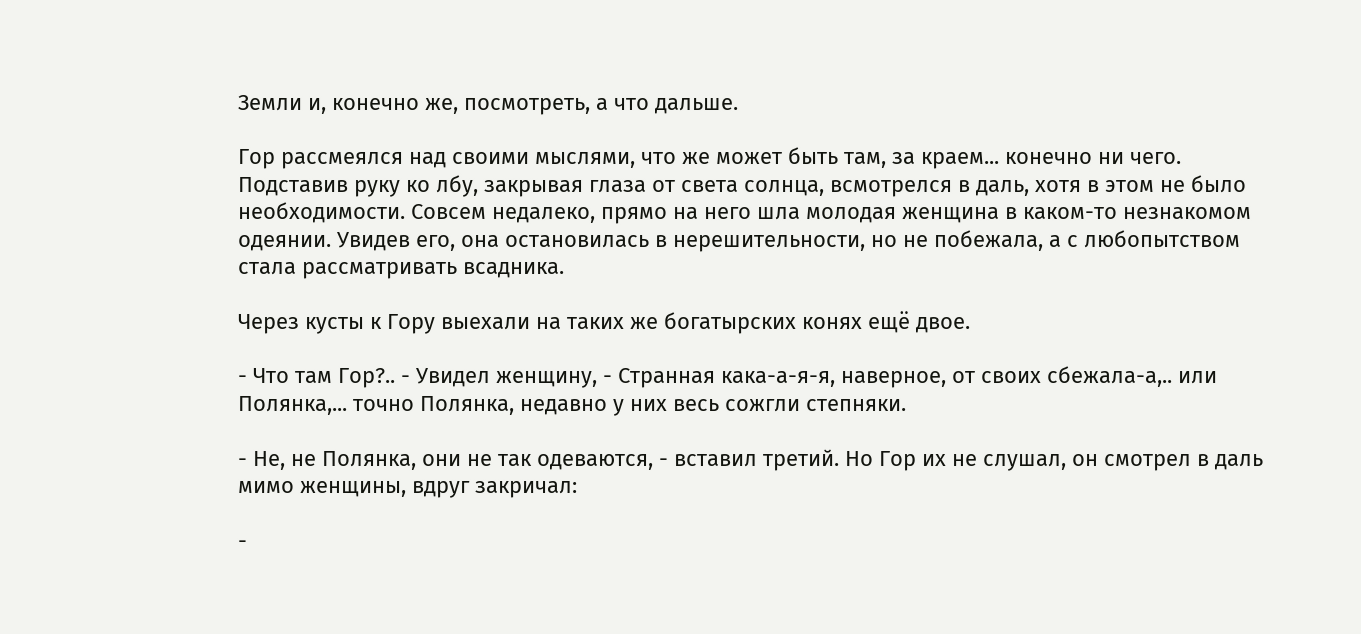Земли и, конечно же, посмотреть, а что дальше.

Гор рассмеялся над своими мыслями, что же может быть там, за краем... конечно ни чего. Подставив руку ко лбу, закрывая глаза от света солнца, всмотрелся в даль, хотя в этом не было необходимости. Совсем недалеко, прямо на него шла молодая женщина в каком-то незнакомом одеянии. Увидев его, она остановилась в нерешительности, но не побежала, а с любопытством стала рассматривать всадника.

Через кусты к Гору выехали на таких же богатырских конях ещё двое.

- Что там Гор?.. - Увидел женщину, - Странная кака-а-я-я, наверное, от своих сбежала-а,.. или Полянка,... точно Полянка, недавно у них весь сожгли степняки.

- Не, не Полянка, они не так одеваются, - вставил третий. Но Гор их не слушал, он смотрел в даль мимо женщины, вдруг закричал:

-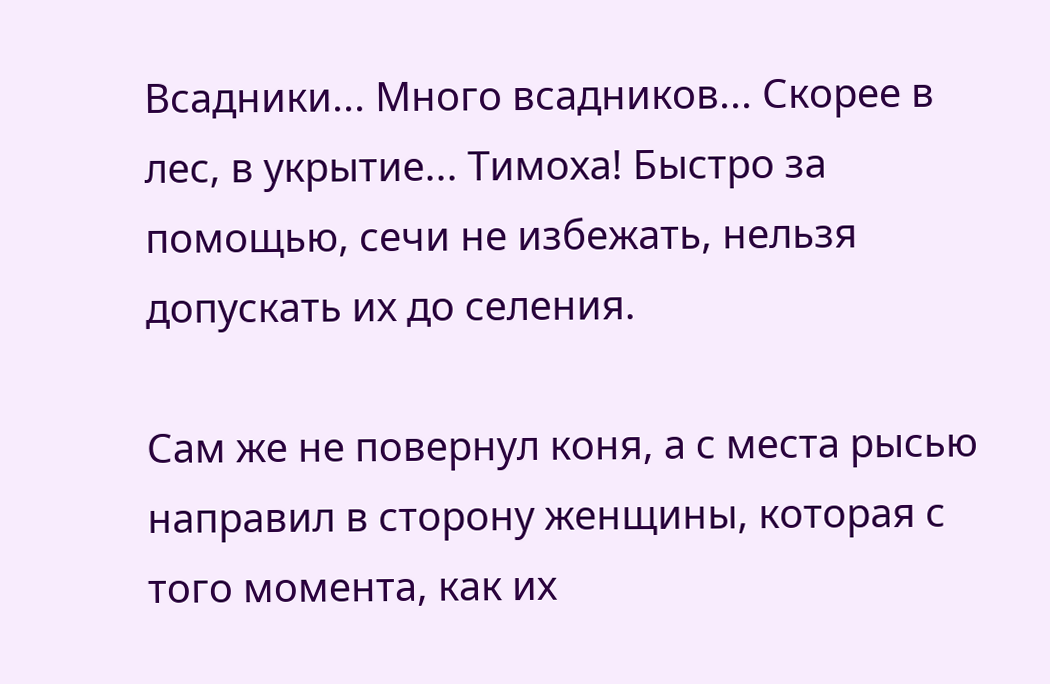Всадники... Много всадников... Скорее в лес, в укрытие... Тимоха! Быстро за помощью, сечи не избежать, нельзя допускать их до селения.

Сам же не повернул коня, а с места рысью направил в сторону женщины, которая с того момента, как их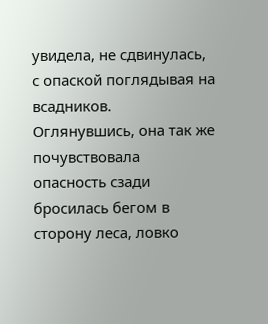увидела, не сдвинулась, с опаской поглядывая на всадников. Оглянувшись, она так же почувствовала опасность сзади бросилась бегом в сторону леса, ловко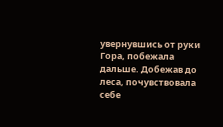увернувшись от руки Гора, побежала дальше. Добежав до леса, почувствовала себе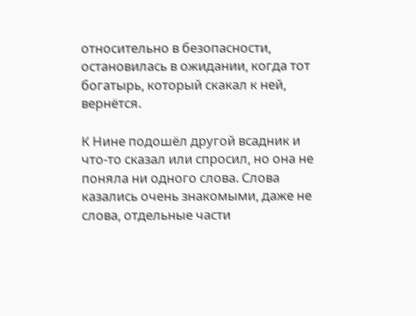относительно в безопасности, остановилась в ожидании, когда тот богатырь, который скакал к ней, вернётся.

К Нине подошёл другой всадник и что-то сказал или спросил, но она не поняла ни одного слова. Слова казались очень знакомыми, даже не слова, отдельные части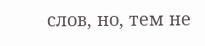слов, но, тем не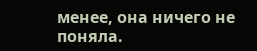менее, она ничего не поняла.